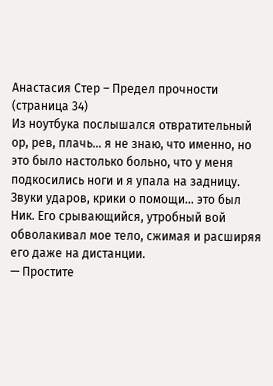Анастасия Стер – Предел прочности (страница 34)
Из ноутбука послышался отвратительный ор, рев, плачь… я не знаю, что именно, но это было настолько больно, что у меня подкосились ноги и я упала на задницу. Звуки ударов, крики о помощи… это был Ник. Его срывающийся, утробный вой обволакивал мое тело, сжимая и расширяя его даже на дистанции.
— Простите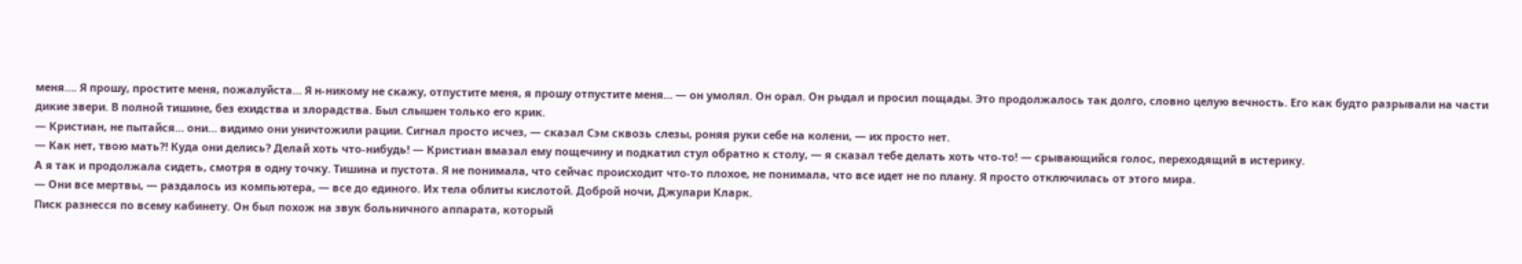меня…. Я прошу, простите меня, пожалуйста… Я н-никому не скажу, отпустите меня, я прошу отпустите меня… — он умолял. Он орал. Он рыдал и просил пощады. Это продолжалось так долго, словно целую вечность. Его как будто разрывали на части дикие звери. В полной тишине, без ехидства и злорадства. Был слышен только его крик.
— Кристиан, не пытайся… они… видимо они уничтожили рации. Сигнал просто исчез, — сказал Сэм сквозь слезы, роняя руки себе на колени, — их просто нет.
— Как нет, твою мать⁈ Куда они делись? Делай хоть что-нибудь! — Кристиан вмазал ему пощечину и подкатил стул обратно к столу, — я сказал тебе делать хоть что-то! — срывающийся голос, переходящий в истерику.
А я так и продолжала сидеть, смотря в одну точку. Тишина и пустота. Я не понимала, что сейчас происходит что-то плохое, не понимала, что все идет не по плану. Я просто отключилась от этого мира.
— Они все мертвы, — раздалось из компьютера, — все до единого. Их тела облиты кислотой. Доброй ночи, Джулари Кларк.
Писк разнесся по всему кабинету. Он был похож на звук больничного аппарата, который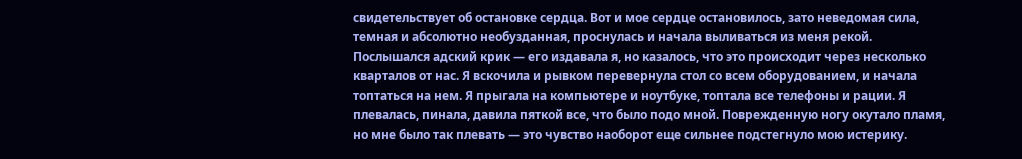свидетельствует об остановке сердца. Вот и мое сердце остановилось, зато неведомая сила, темная и абсолютно необузданная, проснулась и начала выливаться из меня рекой.
Послышался адский крик — его издавала я, но казалось, что это происходит через несколько кварталов от нас. Я вскочила и рывком перевернула стол со всем оборудованием, и начала топтаться на нем. Я прыгала на компьютере и ноутбуке, топтала все телефоны и рации. Я плевалась, пинала, давила пяткой все, что было подо мной. Поврежденную ногу окутало пламя, но мне было так плевать — это чувство наоборот еще сильнее подстегнуло мою истерику.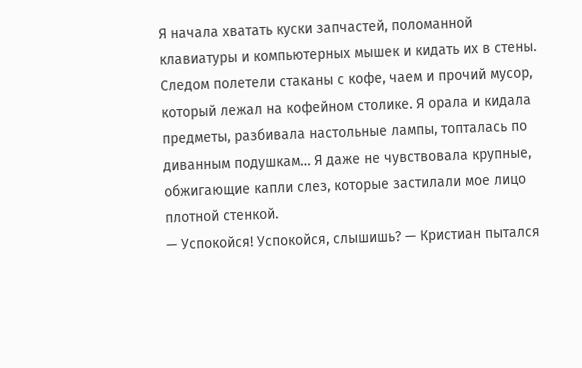Я начала хватать куски запчастей, поломанной клавиатуры и компьютерных мышек и кидать их в стены. Следом полетели стаканы с кофе, чаем и прочий мусор, который лежал на кофейном столике. Я орала и кидала предметы, разбивала настольные лампы, топталась по диванным подушкам… Я даже не чувствовала крупные, обжигающие капли слез, которые застилали мое лицо плотной стенкой.
— Успокойся! Успокойся, слышишь? — Кристиан пытался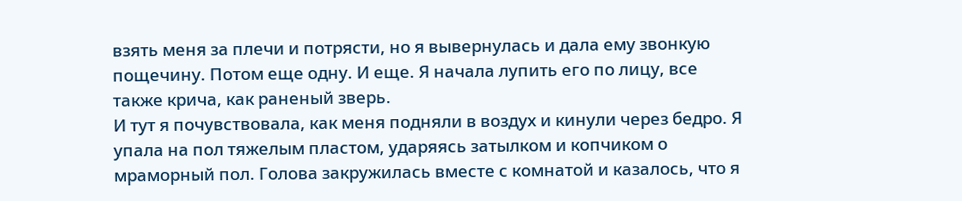взять меня за плечи и потрясти, но я вывернулась и дала ему звонкую пощечину. Потом еще одну. И еще. Я начала лупить его по лицу, все также крича, как раненый зверь.
И тут я почувствовала, как меня подняли в воздух и кинули через бедро. Я упала на пол тяжелым пластом, ударяясь затылком и копчиком о мраморный пол. Голова закружилась вместе с комнатой и казалось, что я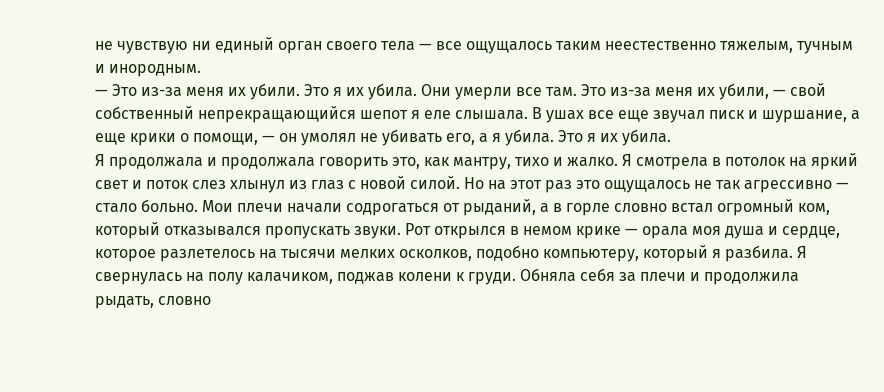не чувствую ни единый орган своего тела — все ощущалось таким неестественно тяжелым, тучным и инородным.
— Это из-за меня их убили. Это я их убила. Они умерли все там. Это из-за меня их убили, — свой собственный непрекращающийся шепот я еле слышала. В ушах все еще звучал писк и шуршание, а еще крики о помощи, — он умолял не убивать его, а я убила. Это я их убила.
Я продолжала и продолжала говорить это, как мантру, тихо и жалко. Я смотрела в потолок на яркий свет и поток слез хлынул из глаз с новой силой. Но на этот раз это ощущалось не так агрессивно — стало больно. Мои плечи начали содрогаться от рыданий, а в горле словно встал огромный ком, который отказывался пропускать звуки. Рот открылся в немом крике — орала моя душа и сердце, которое разлетелось на тысячи мелких осколков, подобно компьютеру, который я разбила. Я свернулась на полу калачиком, поджав колени к груди. Обняла себя за плечи и продолжила рыдать, словно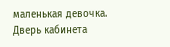маленькая девочка.
Дверь кабинета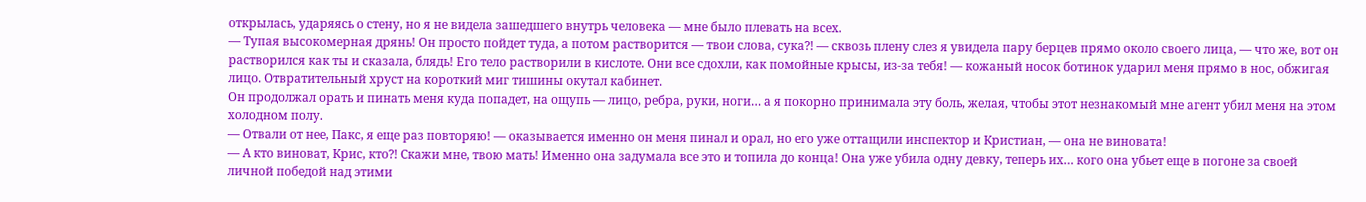открылась, ударяясь о стену, но я не видела зашедшего внутрь человека — мне было плевать на всех.
— Тупая высокомерная дрянь! Он просто пойдет туда, а потом растворится — твои слова, сука⁈ — сквозь плену слез я увидела пару берцев прямо около своего лица, — что же, вот он растворился как ты и сказала, блядь! Его тело растворили в кислоте. Они все сдохли, как помойные крысы, из-за тебя! — кожаный носок ботинок ударил меня прямо в нос, обжигая лицо. Отвратительный хруст на короткий миг тишины окутал кабинет.
Он продолжал орать и пинать меня куда попадет, на ощупь — лицо, ребра, руки, ноги… а я покорно принимала эту боль, желая, чтобы этот незнакомый мне агент убил меня на этом холодном полу.
— Отвали от нее, Пакс, я еще раз повторяю! — оказывается именно он меня пинал и орал, но его уже оттащили инспектор и Кристиан, — она не виновата!
— А кто виноват, Крис, кто⁈ Скажи мне, твою мать! Именно она задумала все это и топила до конца! Она уже убила одну девку, теперь их… кого она убьет еще в погоне за своей личной победой над этими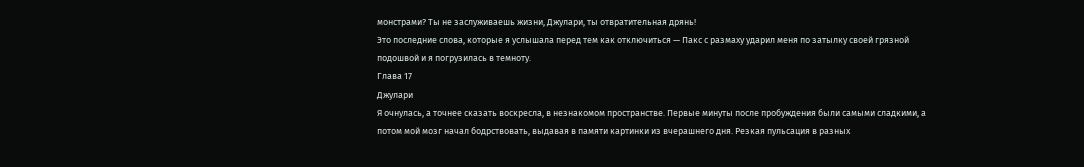монстрами? Ты не заслуживаешь жизни, Джулари, ты отвратительная дрянь!
Это последние слова, которые я услышала перед тем как отключиться — Пакс с размаху ударил меня по затылку своей грязной подошвой и я погрузилась в темноту.
Глава 17
Джулари
Я очнулась, а точнее сказать воскресла, в незнакомом пространстве. Первые минуты после пробуждения были самыми сладкими, а потом мой мозг начал бодрствовать, выдавая в памяти картинки из вчерашнего дня. Резкая пульсация в разных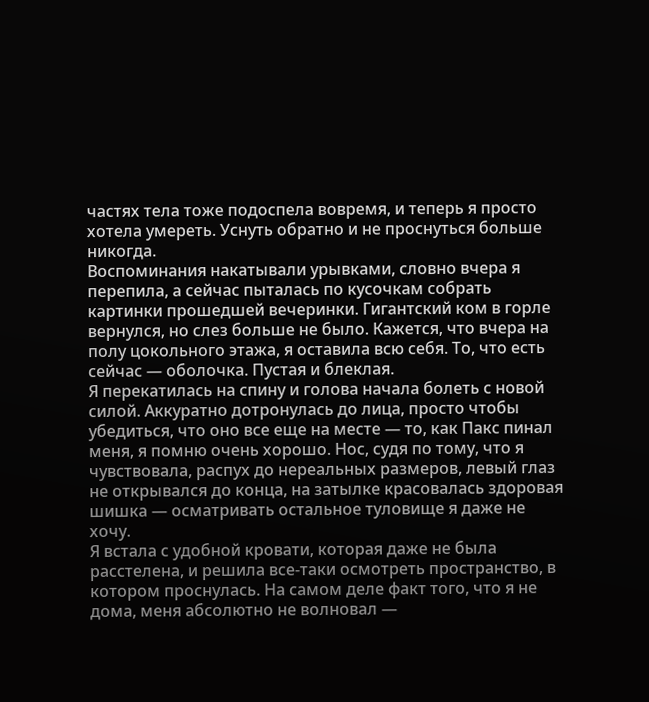частях тела тоже подоспела вовремя, и теперь я просто хотела умереть. Уснуть обратно и не проснуться больше никогда.
Воспоминания накатывали урывками, словно вчера я перепила, а сейчас пыталась по кусочкам собрать картинки прошедшей вечеринки. Гигантский ком в горле вернулся, но слез больше не было. Кажется, что вчера на полу цокольного этажа, я оставила всю себя. То, что есть сейчас — оболочка. Пустая и блеклая.
Я перекатилась на спину и голова начала болеть с новой силой. Аккуратно дотронулась до лица, просто чтобы убедиться, что оно все еще на месте — то, как Пакс пинал меня, я помню очень хорошо. Нос, судя по тому, что я чувствовала, распух до нереальных размеров, левый глаз не открывался до конца, на затылке красовалась здоровая шишка — осматривать остальное туловище я даже не хочу.
Я встала с удобной кровати, которая даже не была расстелена, и решила все-таки осмотреть пространство, в котором проснулась. На самом деле факт того, что я не дома, меня абсолютно не волновал —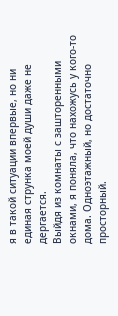я в такой ситуации впервые, но ни единая струнка моей души даже не дергается.
Выйдя из комнаты с зашторенными окнами, я поняла, что нахожусь у кого-то дома. Одноэтажный, но достаточно просторный.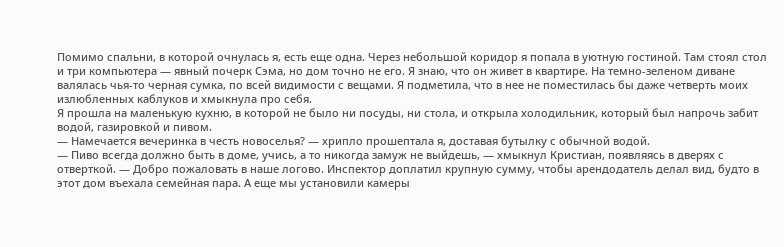Помимо спальни, в которой очнулась я, есть еще одна. Через небольшой коридор я попала в уютную гостиной. Там стоял стол и три компьютера — явный почерк Сэма, но дом точно не его. Я знаю, что он живет в квартире. На темно-зеленом диване валялась чья-то черная сумка, по всей видимости с вещами. Я подметила, что в нее не поместилась бы даже четверть моих излюбленных каблуков и хмыкнула про себя.
Я прошла на маленькую кухню, в которой не было ни посуды, ни стола, и открыла холодильник, который был напрочь забит водой, газировкой и пивом.
— Намечается вечеринка в честь новоселья? — хрипло прошептала я, доставая бутылку с обычной водой.
— Пиво всегда должно быть в доме, учись, а то никогда замуж не выйдешь, — хмыкнул Кристиан, появляясь в дверях с отверткой. — Добро пожаловать в наше логово. Инспектор доплатил крупную сумму, чтобы арендодатель делал вид, будто в этот дом въехала семейная пара. А еще мы установили камеры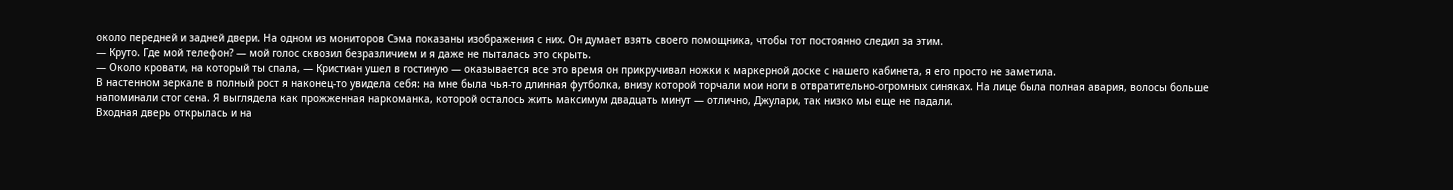около передней и задней двери. На одном из мониторов Сэма показаны изображения с них. Он думает взять своего помощника, чтобы тот постоянно следил за этим.
— Круто. Где мой телефон? — мой голос сквозил безразличием и я даже не пыталась это скрыть.
— Около кровати, на который ты спала, — Кристиан ушел в гостиную — оказывается все это время он прикручивал ножки к маркерной доске с нашего кабинета, я его просто не заметила.
В настенном зеркале в полный рост я наконец-то увидела себя: на мне была чья-то длинная футболка, внизу которой торчали мои ноги в отвратительно-огромных синяках. На лице была полная авария, волосы больше напоминали стог сена. Я выглядела как прожженная наркоманка, которой осталось жить максимум двадцать минут — отлично, Джулари, так низко мы еще не падали.
Входная дверь открылась и на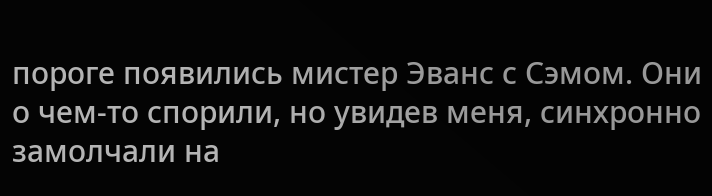пороге появились мистер Эванс с Сэмом. Они о чем-то спорили, но увидев меня, синхронно замолчали на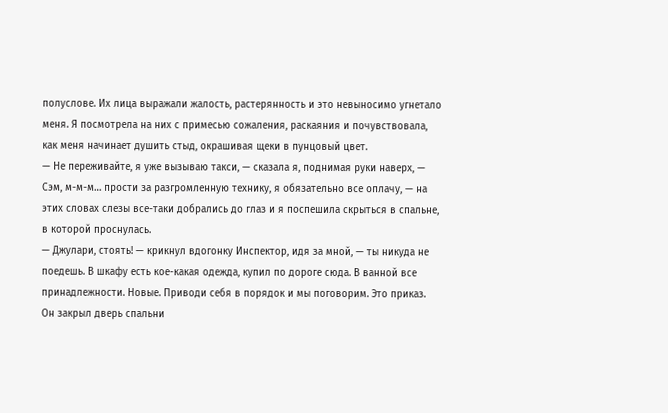полуслове. Их лица выражали жалость, растерянность и это невыносимо угнетало меня. Я посмотрела на них с примесью сожаления, раскаяния и почувствовала, как меня начинает душить стыд, окрашивая щеки в пунцовый цвет.
— Не переживайте, я уже вызываю такси, — сказала я, поднимая руки наверх, — Сэм, м-м-м… прости за разгромленную технику, я обязательно все оплачу, — на этих словах слезы все-таки добрались до глаз и я поспешила скрыться в спальне, в которой проснулась.
— Джулари, стоять! — крикнул вдогонку Инспектор, идя за мной, — ты никуда не поедешь. В шкафу есть кое-какая одежда, купил по дороге сюда. В ванной все принадлежности. Новые. Приводи себя в порядок и мы поговорим. Это приказ.
Он закрыл дверь спальни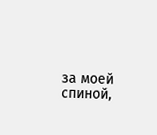за моей спиной,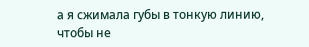а я сжимала губы в тонкую линию, чтобы не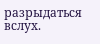разрыдаться вслух.